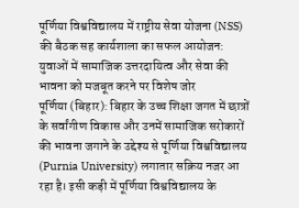पूर्णिया विश्वविद्यालय में राष्ट्रीय सेवा योजना (NSS) की बैठक सह कार्यशाला का सफल आयोजन: युवाओं में सामाजिक उत्तरदायित्व और सेवा की भावना को मजबूत करने पर विशेष जोर
पूर्णिया (बिहार): बिहार के उच्च शिक्षा जगत में छात्रों के सर्वांगीण विकास और उनमें सामाजिक सरोकारों की भावना जगाने के उद्देश्य से पूर्णिया विश्वविद्यालय (Purnia University) लगातार सक्रिय नजर आ रहा है। इसी कड़ी में पूर्णिया विश्वविद्यालय के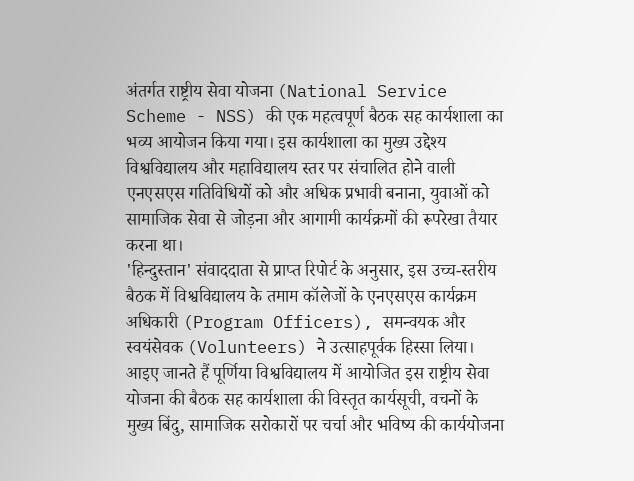अंतर्गत राष्ट्रीय सेवा योजना (National Service Scheme - NSS) की एक महत्वपूर्ण बैठक सह कार्यशाला का भव्य आयोजन किया गया। इस कार्यशाला का मुख्य उद्देश्य विश्वविद्यालय और महाविद्यालय स्तर पर संचालित होने वाली एनएसएस गतिविधियों को और अधिक प्रभावी बनाना, युवाओं को सामाजिक सेवा से जोड़ना और आगामी कार्यक्रमों की रूपरेखा तैयार करना था।
'हिन्दुस्तान' संवाददाता से प्राप्त रिपोर्ट के अनुसार, इस उच्च-स्तरीय बैठक में विश्वविद्यालय के तमाम कॉलेजों के एनएसएस कार्यक्रम अधिकारी (Program Officers), समन्वयक और स्वयंसेवक (Volunteers) ने उत्साहपूर्वक हिस्सा लिया। आइए जानते हैं पूर्णिया विश्वविद्यालय में आयोजित इस राष्ट्रीय सेवा योजना की बैठक सह कार्यशाला की विस्तृत कार्यसूची, वचनों के मुख्य बिंदु, सामाजिक सरोकारों पर चर्चा और भविष्य की कार्ययोजना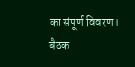का संपूर्ण विवरण।
बैठक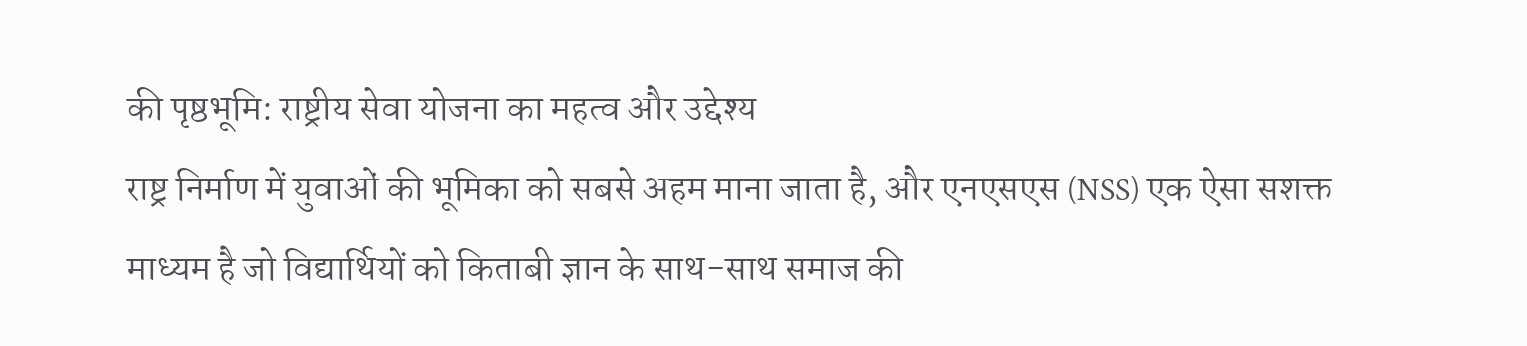की पृष्ठभूमि: राष्ट्रीय सेवा योजना का महत्व और उद्देश्य
राष्ट्र निर्माण में युवाओं की भूमिका को सबसे अहम माना जाता है, और एनएसएस (NSS) एक ऐसा सशक्त माध्यम है जो विद्यार्थियों को किताबी ज्ञान के साथ-साथ समाज की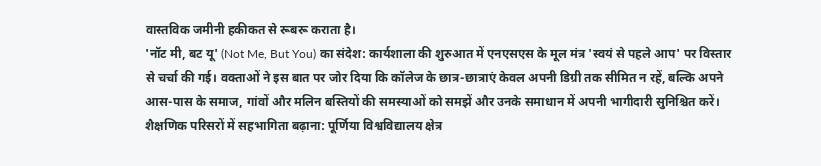वास्तविक जमीनी हकीकत से रूबरू कराता है।
'नॉट मी, बट यू' (Not Me, But You) का संदेश: कार्यशाला की शुरुआत में एनएसएस के मूल मंत्र 'स्वयं से पहले आप' पर विस्तार से चर्चा की गई। वक्ताओं ने इस बात पर जोर दिया कि कॉलेज के छात्र-छात्राएं केवल अपनी डिग्री तक सीमित न रहें, बल्कि अपने आस-पास के समाज, गांवों और मलिन बस्तियों की समस्याओं को समझें और उनके समाधान में अपनी भागीदारी सुनिश्चित करें।
शैक्षणिक परिसरों में सहभागिता बढ़ाना: पूर्णिया विश्वविद्यालय क्षेत्र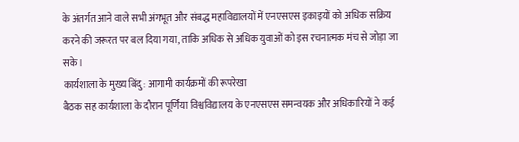के अंतर्गत आने वाले सभी अंगभूत और संबद्ध महाविद्यालयों में एनएसएस इकाइयों को अधिक सक्रिय करने की जरूरत पर बल दिया गया, ताकि अधिक से अधिक युवाओं को इस रचनात्मक मंच से जोड़ा जा सके।
कार्यशाला के मुख्य बिंदु: आगामी कार्यक्रमों की रूपरेखा
बैठक सह कार्यशाला के दौरान पूर्णिया विश्वविद्यालय के एनएसएस समन्वयक और अधिकारियों ने कई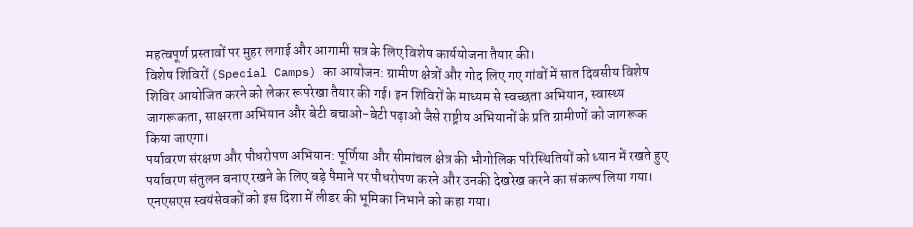महत्वपूर्ण प्रस्तावों पर मुहर लगाई और आगामी सत्र के लिए विशेष कार्ययोजना तैयार की।
विशेष शिविरों (Special Camps) का आयोजन: ग्रामीण क्षेत्रों और गोद लिए गए गांवों में सात दिवसीय विशेष शिविर आयोजित करने को लेकर रूपरेखा तैयार की गई। इन शिविरों के माध्यम से स्वच्छता अभियान, स्वास्थ्य जागरूकता, साक्षरता अभियान और बेटी बचाओ-बेटी पढ़ाओ जैसे राष्ट्रीय अभियानों के प्रति ग्रामीणों को जागरूक किया जाएगा।
पर्यावरण संरक्षण और पौधरोपण अभियान: पूर्णिया और सीमांचल क्षेत्र की भौगोलिक परिस्थितियों को ध्यान में रखते हुए पर्यावरण संतुलन बनाए रखने के लिए बड़े पैमाने पर पौधरोपण करने और उनकी देखरेख करने का संकल्प लिया गया। एनएसएस स्वयंसेवकों को इस दिशा में लीडर की भूमिका निभाने को कहा गया।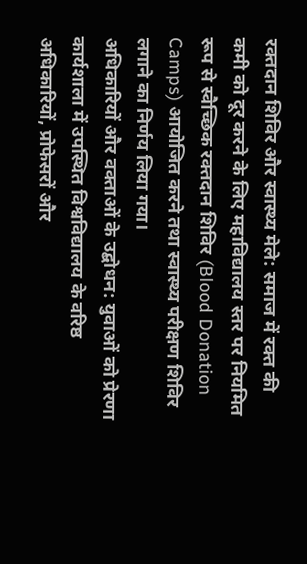रक्तदान शिविर और स्वास्थ्य मेले: समाज में रक्त की कमी को दूर करने के लिए महाविद्यालय स्तर पर नियमित रूप से स्वैच्छिक रक्तदान शिविर (Blood Donation Camps) आयोजित करने तथा स्वास्थ्य परीक्षण शिविर लगाने का निर्णय लिया गया।
अधिकारियों और वक्ताओं के उद्बोधन: युवाओं को प्रेरणा
कार्यशाला में उपस्थित विश्वविद्यालय के वरिष्ठ अधिकारियों, प्रोफेसरों और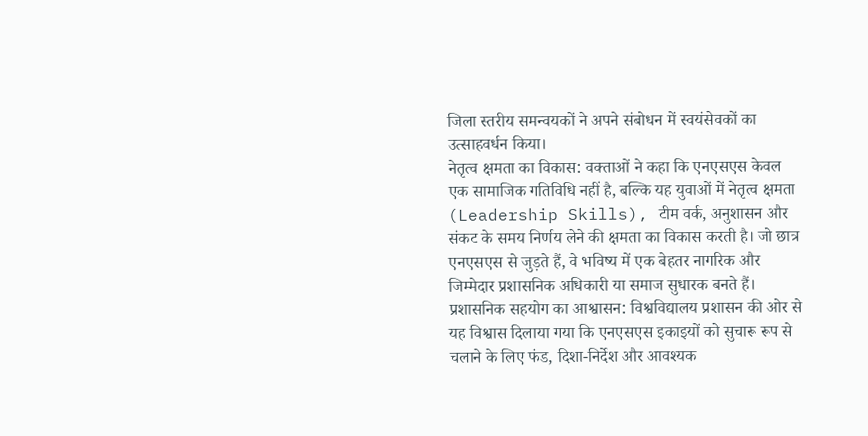जिला स्तरीय समन्वयकों ने अपने संबोधन में स्वयंसेवकों का उत्साहवर्धन किया।
नेतृत्व क्षमता का विकास: वक्ताओं ने कहा कि एनएसएस केवल एक सामाजिक गतिविधि नहीं है, बल्कि यह युवाओं में नेतृत्व क्षमता (Leadership Skills), टीम वर्क, अनुशासन और संकट के समय निर्णय लेने की क्षमता का विकास करती है। जो छात्र एनएसएस से जुड़ते हैं, वे भविष्य में एक बेहतर नागरिक और जिम्मेदार प्रशासनिक अधिकारी या समाज सुधारक बनते हैं।
प्रशासनिक सहयोग का आश्वासन: विश्वविद्यालय प्रशासन की ओर से यह विश्वास दिलाया गया कि एनएसएस इकाइयों को सुचारू रूप से चलाने के लिए फंड, दिशा-निर्देश और आवश्यक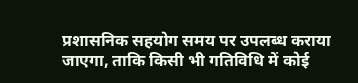प्रशासनिक सहयोग समय पर उपलब्ध कराया जाएगा, ताकि किसी भी गतिविधि में कोई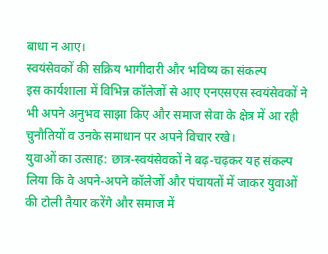बाधा न आए।
स्वयंसेवकों की सक्रिय भागीदारी और भविष्य का संकल्प
इस कार्यशाला में विभिन्न कॉलेजों से आए एनएसएस स्वयंसेवकों ने भी अपने अनुभव साझा किए और समाज सेवा के क्षेत्र में आ रही चुनौतियों व उनके समाधान पर अपने विचार रखे।
युवाओं का उत्साह: छात्र-स्वयंसेवकों ने बढ़-चढ़कर यह संकल्प लिया कि वे अपने-अपने कॉलेजों और पंचायतों में जाकर युवाओं की टोली तैयार करेंगे और समाज में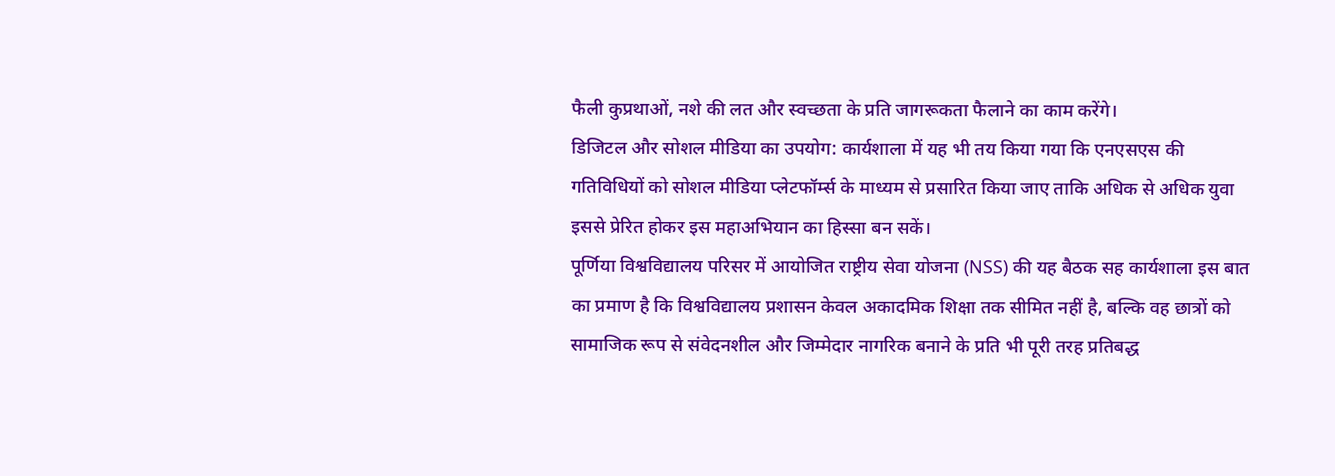फैली कुप्रथाओं, नशे की लत और स्वच्छता के प्रति जागरूकता फैलाने का काम करेंगे।
डिजिटल और सोशल मीडिया का उपयोग: कार्यशाला में यह भी तय किया गया कि एनएसएस की गतिविधियों को सोशल मीडिया प्लेटफॉर्म्स के माध्यम से प्रसारित किया जाए ताकि अधिक से अधिक युवा इससे प्रेरित होकर इस महाअभियान का हिस्सा बन सकें।
पूर्णिया विश्वविद्यालय परिसर में आयोजित राष्ट्रीय सेवा योजना (NSS) की यह बैठक सह कार्यशाला इस बात का प्रमाण है कि विश्वविद्यालय प्रशासन केवल अकादमिक शिक्षा तक सीमित नहीं है, बल्कि वह छात्रों को सामाजिक रूप से संवेदनशील और जिम्मेदार नागरिक बनाने के प्रति भी पूरी तरह प्रतिबद्ध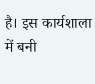है। इस कार्यशाला में बनी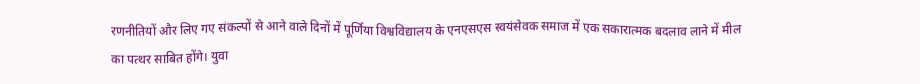रणनीतियों और लिए गए संकल्पों से आने वाले दिनों में पूर्णिया विश्वविद्यालय के एनएसएस स्वयंसेवक समाज में एक सकारात्मक बदलाव लाने में मील का पत्थर साबित होंगे। युवा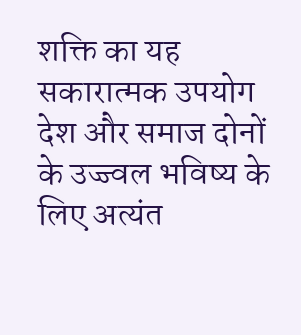शक्ति का यह सकारात्मक उपयोग देश और समाज दोनों के उज्ज्वल भविष्य के लिए अत्यंत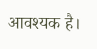आवश्यक है।